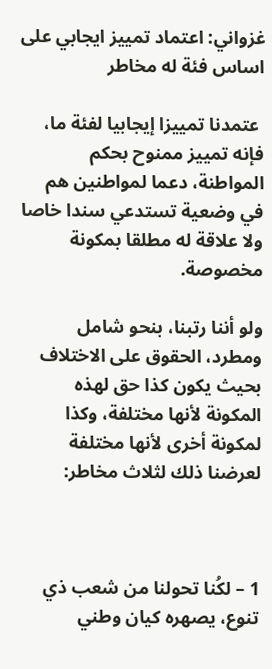غزواني: اعتماد تمييز ايجابي على اساس فئة له مخاطر

 عتمدنا تمييزا إيجابيا لفئة ما، فإنه تمييز ممنوح بحكم المواطنة، دعما لمواطنين هم في وضعية تستدعي سندا خاصا ولا علاقة له مطلقا بمكونة مخصوصة.

ولو أننا رتبنا، بنحو شامل ومطرد، الحقوق على الاختلاف بحيث يكون كذا حق لهذه المكونة لأنها مختلفة، وكذا لمكونة أخرى لأنها مختلفة لعرضنا ذلك لثلاث مخاطر:



1 – لكُنا تحولنا من شعب ذي تنوع، يصهره كيان وطني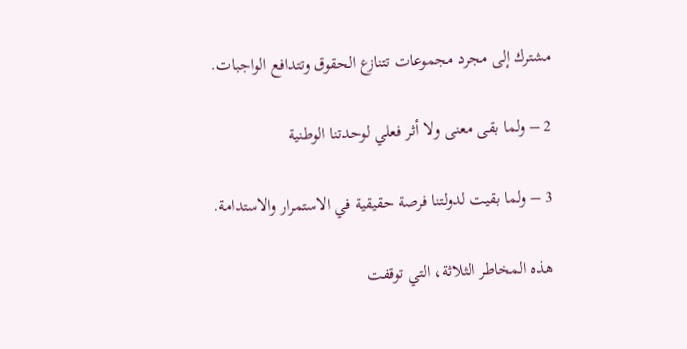مشترك إلى مجرد مجموعات تتنازع الحقوق وتتدافع الواجبات.

2 – ولما بقى معنى ولا أثر فعلي لوحدتنا الوطنية

3 – ولما بقيت لدولتنا فرصة حقيقية في الاستمرار والاستدامة.

هذه المخاطر الثلاثة، التي توقفت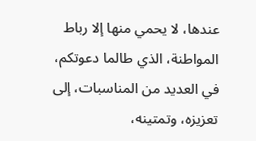عندها، لا يحمي منها إلا رباط المواطنة، الذي طالما دعوتكم، في العديد من المناسبات، إلى تعزيزه، وتمتينه،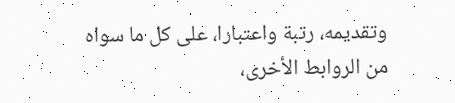وتقديمه، رتبة واعتبارا، على كل ما سواه من الروابط الأخرى،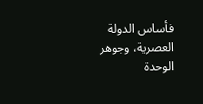فأساس الدولة العصرية، وجوهر الوحدة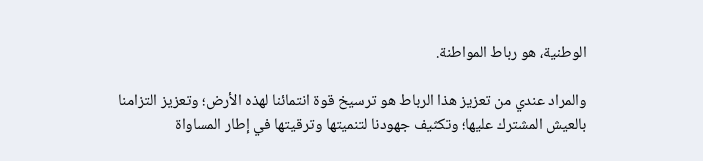الوطنية، هو رباط المواطنة.

والمراد عندي من تعزيز هذا الرباط هو ترسيخ قوة انتمائنا لهذه الأرض؛ وتعزيز التزامنا بالعيش المشترك عليها؛ وتكثيف جهودنا لتنميتها وترقيتها في إطار المساواة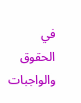في الحقوق والواجبات